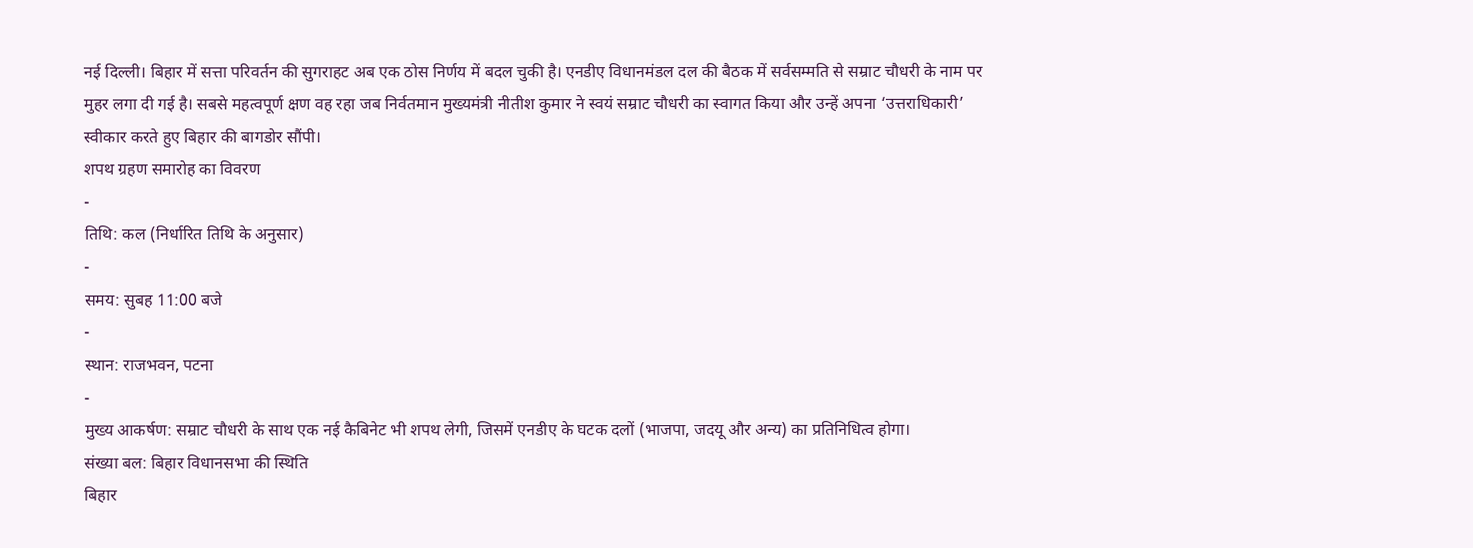नई दिल्ली। बिहार में सत्ता परिवर्तन की सुगराहट अब एक ठोस निर्णय में बदल चुकी है। एनडीए विधानमंडल दल की बैठक में सर्वसम्मति से सम्राट चौधरी के नाम पर मुहर लगा दी गई है। सबसे महत्वपूर्ण क्षण वह रहा जब निर्वतमान मुख्यमंत्री नीतीश कुमार ने स्वयं सम्राट चौधरी का स्वागत किया और उन्हें अपना ‘उत्तराधिकारी’ स्वीकार करते हुए बिहार की बागडोर सौंपी।
शपथ ग्रहण समारोह का विवरण
-
तिथि: कल (निर्धारित तिथि के अनुसार)
-
समय: सुबह 11:00 बजे
-
स्थान: राजभवन, पटना
-
मुख्य आकर्षण: सम्राट चौधरी के साथ एक नई कैबिनेट भी शपथ लेगी, जिसमें एनडीए के घटक दलों (भाजपा, जदयू और अन्य) का प्रतिनिधित्व होगा।
संख्या बल: बिहार विधानसभा की स्थिति
बिहार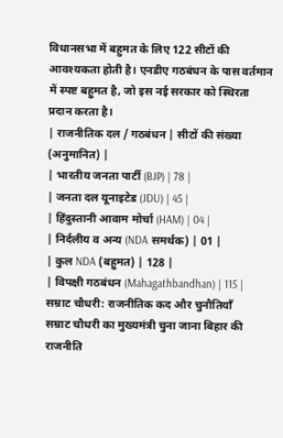विधानसभा में बहुमत के लिए 122 सीटों की आवश्यकता होती है। एनडीए गठबंधन के पास वर्तमान में स्पष्ट बहुमत है, जो इस नई सरकार को स्थिरता प्रदान करता है।
| राजनीतिक दल / गठबंधन | सीटों की संख्या (अनुमानित) |
| भारतीय जनता पार्टी (BJP) | 78 |
| जनता दल यूनाइटेड (JDU) | 45 |
| हिंदुस्तानी आवाम मोर्चा (HAM) | 04 |
| निर्दलीय व अन्य (NDA समर्थक) | 01 |
| कुल NDA (बहुमत) | 128 |
| विपक्षी गठबंधन (Mahagathbandhan) | 115 |
सम्राट चौधरी: राजनीतिक कद और चुनौतियाँ
सम्राट चौधरी का मुख्यमंत्री चुना जाना बिहार की राजनीति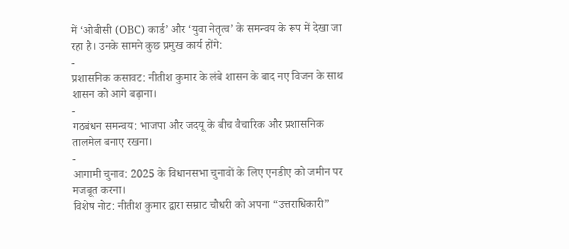में ‘ओबीसी (OBC) कार्ड’ और ‘युवा नेतृत्व’ के समन्वय के रूप में देखा जा रहा है। उनके सामने कुछ प्रमुख कार्य होंगे:
-
प्रशासनिक कसावट: नीतीश कुमार के लंबे शासन के बाद नए विजन के साथ शासन को आगे बढ़ाना।
-
गठबंधन समन्वय: भाजपा और जदयू के बीच वैचारिक और प्रशासनिक तालमेल बनाए रखना।
-
आगामी चुनाव: 2025 के विधानसभा चुनावों के लिए एनडीए को जमीन पर मजबूत करना।
विशेष नोट: नीतीश कुमार द्वारा सम्राट चौधरी को अपना “उत्तराधिकारी”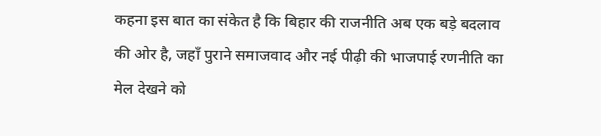कहना इस बात का संकेत है कि बिहार की राजनीति अब एक बड़े बदलाव की ओर है, जहाँ पुराने समाजवाद और नई पीढ़ी की भाजपाई रणनीति का मेल देखने को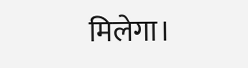मिलेगा।